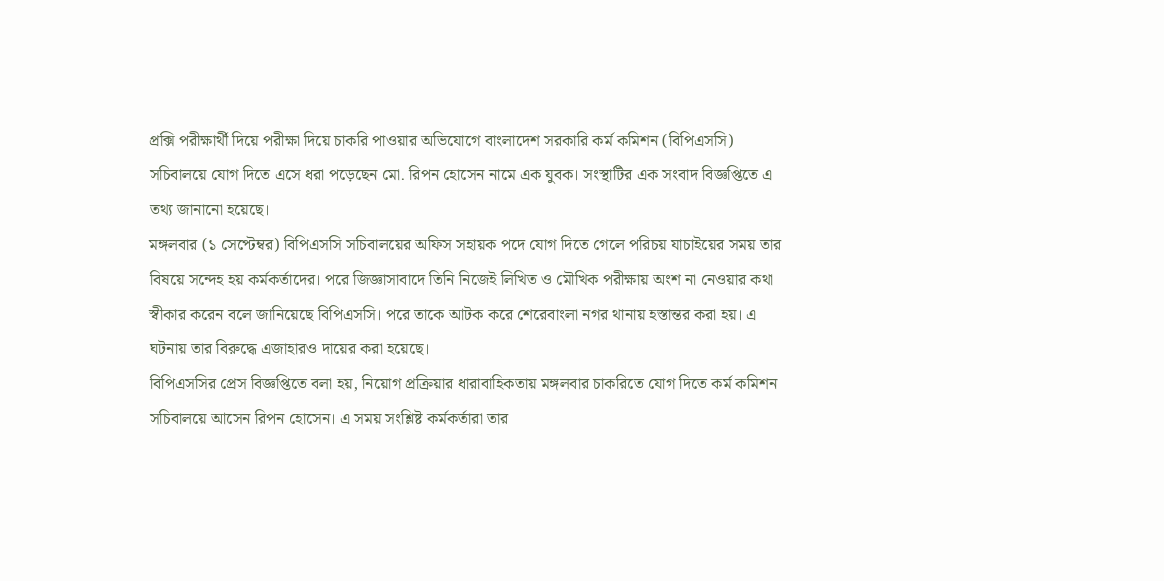প্রক্সি পরীক্ষার্থী দিয়ে পরীক্ষা দিয়ে চাকরি পাওয়ার অভিযোগে বাংলাদেশ সরকারি কর্ম কমিশন (বিপিএসসি) সচিবালয়ে যোগ দিতে এসে ধরা পড়েছেন মো. রিপন হোসেন নামে এক যুবক। সংস্থাটির এক সংবাদ বিজ্ঞপ্তিতে এ তথ্য জানানো হয়েছে।
মঙ্গলবার (১ সেপ্টেম্বর) বিপিএসসি সচিবালয়ের অফিস সহায়ক পদে যোগ দিতে গেলে পরিচয় যাচাইয়ের সময় তার বিষয়ে সন্দেহ হয় কর্মকর্তাদের। পরে জিজ্ঞাসাবাদে তিনি নিজেই লিখিত ও মৌখিক পরীক্ষায় অংশ না নেওয়ার কথা স্বীকার করেন বলে জানিয়েছে বিপিএসসি। পরে তাকে আটক করে শেরেবাংলা নগর থানায় হস্তান্তর করা হয়। এ ঘটনায় তার বিরুদ্ধে এজাহারও দায়ের করা হয়েছে।
বিপিএসসির প্রেস বিজ্ঞপ্তিতে বলা হয়, নিয়োগ প্রক্রিয়ার ধারাবাহিকতায় মঙ্গলবার চাকরিতে যোগ দিতে কর্ম কমিশন সচিবালয়ে আসেন রিপন হোসেন। এ সময় সংশ্লিষ্ট কর্মকর্তারা তার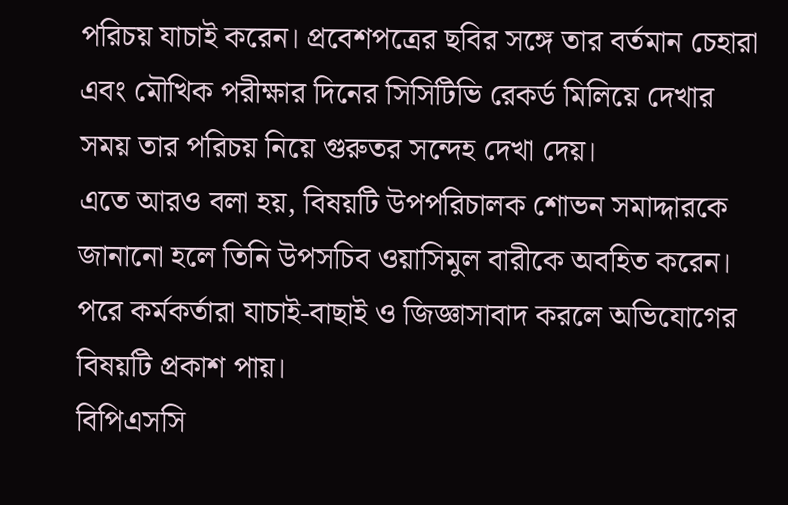পরিচয় যাচাই করেন। প্রবেশপত্রের ছবির সঙ্গে তার বর্তমান চেহারা এবং মৌখিক পরীক্ষার দিনের সিসিটিভি রেকর্ড মিলিয়ে দেখার সময় তার পরিচয় নিয়ে গুরুতর সন্দেহ দেখা দেয়।
এতে আরও বলা হয়, বিষয়টি উপপরিচালক শোভন সমাদ্দারকে জানানো হলে তিনি উপসচিব ওয়াসিমুল বারীকে অবহিত করেন। পরে কর্মকর্তারা যাচাই-বাছাই ও জিজ্ঞাসাবাদ করলে অভিযোগের বিষয়টি প্রকাশ পায়।
বিপিএসসি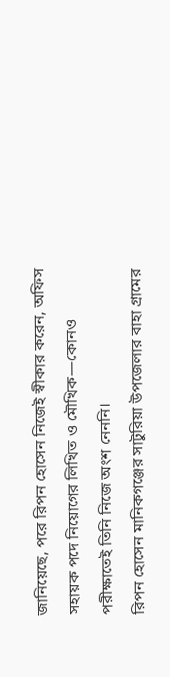জানিয়েছে, পরে রিপন হোসেন নিজেই স্বীকার করেন, অফিস সহায়ক পদে নিয়োগের লিখিত ও মৌখিক—কোনও পরীক্ষাতেই তিনি নিজে অংশ নেননি।
রিপন হোসেন মানিকগঞ্জের সাটুরিয়া উপজেলার বাহা গ্রামের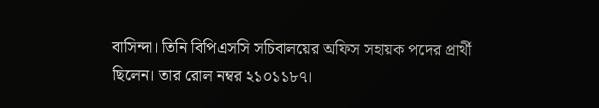বাসিন্দা। তিনি বিপিএসসি সচিবালয়ের অফিস সহায়ক পদের প্রার্থী ছিলেন। তার রোল নম্বর ২১০১১৮৭।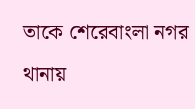তাকে শেরেবাংলা নগর থানায়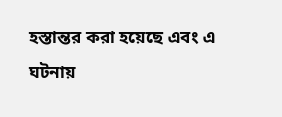হস্তান্তর করা হয়েছে এবং এ ঘটনায়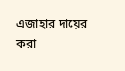এজাহার দায়ের করা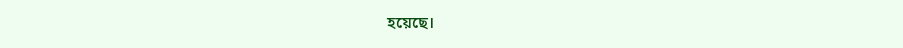হয়েছে।